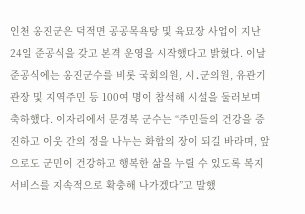인천 옹진군은 덕적면 공공목욕탕 및 육묘장 사업이 지난 24일 준공식을 갖고 본격 운영을 시작했다고 밝혔다. 이날 준공식에는 옹진군수를 비롯 국회의원, 시․군의원, 유관기관장 및 지역주민 등 100여 명이 참석해 시설을 둘러보며 축하했다. 이자리에서 문경복 군수는 “주민들의 건강을 증진하고 이웃 간의 정을 나누는 화합의 장이 되길 바라며, 앞으로도 군민이 건강하고 행복한 삶을 누릴 수 있도록 복지 서비스를 지속적으로 확충해 나가겠다”고 말했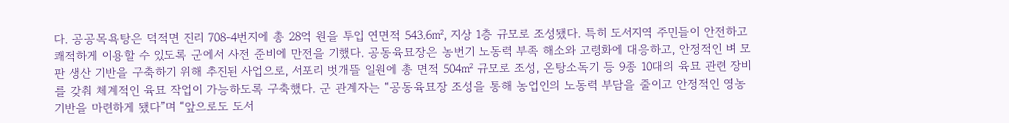다. 공공목욕탕은 덕적면 진리 708-4번지에 총 28억 원을 투입 연면적 543.6㎡, 지상 1층 규모로 조성됐다. 특히 도서지역 주민들이 안전하고 쾌적하게 이용할 수 있도록 군에서 사전 준비에 만전을 기했다. 공동육묘장은 농번기 노동력 부족 해소와 고령화에 대응하고, 안정적인 벼 모판 생산 기반을 구축하기 위해 추진된 사업으로, 서포리 벗개뜰 일원에 총 면적 504㎡ 규모로 조성, 온탕소독기 등 9종 10대의 육묘 관련 장비를 갖춰 체계적인 육묘 작업이 가능하도록 구축했다. 군 관계자는 “공동육묘장 조성을 통해 농업인의 노동력 부담을 줄이고 안정적인 영농 기반을 마련하게 됐다”며 “앞으로도 도서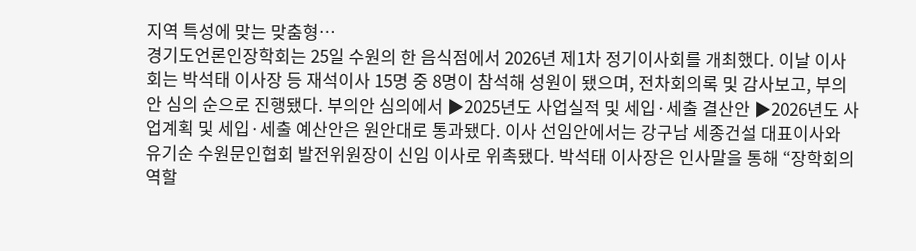지역 특성에 맞는 맞춤형…
경기도언론인장학회는 25일 수원의 한 음식점에서 2026년 제1차 정기이사회를 개최했다. 이날 이사회는 박석태 이사장 등 재석이사 15명 중 8명이 참석해 성원이 됐으며, 전차회의록 및 감사보고, 부의안 심의 순으로 진행됐다. 부의안 심의에서 ▶2025년도 사업실적 및 세입·세출 결산안 ▶2026년도 사업계획 및 세입·세출 예산안은 원안대로 통과됐다. 이사 선임안에서는 강구남 세종건설 대표이사와 유기순 수원문인협회 발전위원장이 신임 이사로 위촉됐다. 박석태 이사장은 인사말을 통해 “장학회의 역할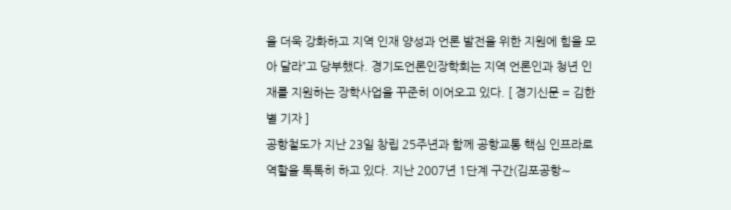을 더욱 강화하고 지역 인재 양성과 언론 발전을 위한 지원에 힘을 모아 달라”고 당부했다. 경기도언론인장학회는 지역 언론인과 청년 인재를 지원하는 장학사업을 꾸준히 이어오고 있다. [ 경기신문 = 김한별 기자 ]
공항철도가 지난 23일 창립 25주년과 함께 공항교통 핵심 인프라로 역할을 톡톡히 하고 있다. 지난 2007년 1단계 구간(김포공항∼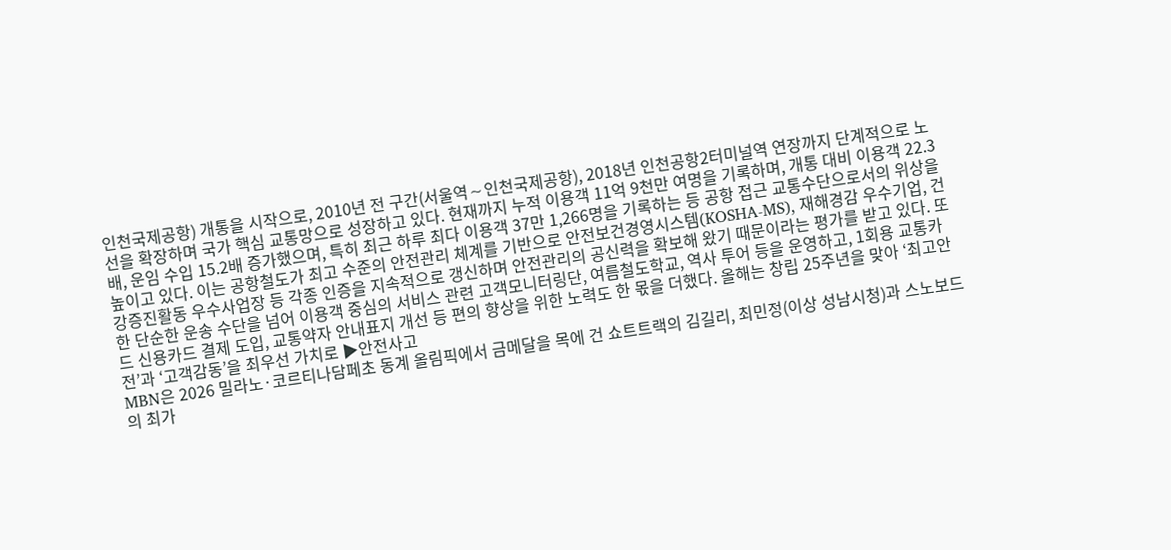인천국제공항) 개통을 시작으로, 2010년 전 구간(서울역∼인천국제공항), 2018년 인천공항2터미널역 연장까지 단계적으로 노선을 확장하며 국가 핵심 교통망으로 성장하고 있다. 현재까지 누적 이용객 11억 9천만 여명을 기록하며, 개통 대비 이용객 22.3배, 운임 수입 15.2배 증가했으며, 특히 최근 하루 최다 이용객 37만 1,266명을 기록하는 등 공항 접근 교통수단으로서의 위상을 높이고 있다. 이는 공항철도가 최고 수준의 안전관리 체계를 기반으로 안전보건경영시스템(KOSHA-MS), 재해경감 우수기업, 건강증진활동 우수사업장 등 각종 인증을 지속적으로 갱신하며 안전관리의 공신력을 확보해 왔기 때문이라는 평가를 받고 있다. 또한 단순한 운송 수단을 넘어 이용객 중심의 서비스 관련 고객모니터링단, 여름철도학교, 역사 투어 등을 운영하고, 1회용 교통카드 신용카드 결제 도입, 교통약자 안내표지 개선 등 편의 향상을 위한 노력도 한 몫을 더했다. 올해는 창립 25주년을 맞아 ‘최고안전’과 ‘고객감동’을 최우선 가치로 ▶안전사고
MBN은 2026 밀라노·코르티나담페초 동계 올림픽에서 금메달을 목에 건 쇼트트랙의 김길리, 최민정(이상 성남시청)과 스노보드의 최가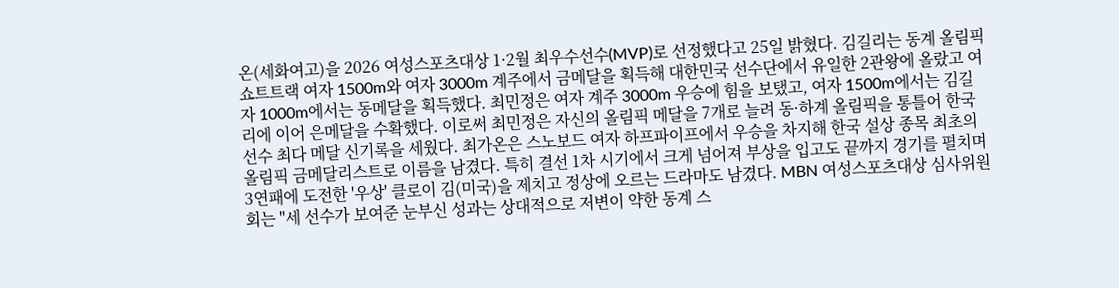온(세화여고)을 2026 여성스포츠대상 1·2월 최우수선수(MVP)로 선정했다고 25일 밝혔다. 김길리는 동계 올림픽 쇼트트랙 여자 1500m와 여자 3000m 계주에서 금메달을 획득해 대한민국 선수단에서 유일한 2관왕에 올랐고 여자 1000m에서는 동메달을 획득했다. 최민정은 여자 계주 3000m 우승에 힘을 보탰고, 여자 1500m에서는 김길리에 이어 은메달을 수확했다. 이로써 최민정은 자신의 올림픽 메달을 7개로 늘려 동·하계 올림픽을 통틀어 한국 선수 최다 메달 신기록을 세웠다. 최가온은 스노보드 여자 하프파이프에서 우승을 차지해 한국 설상 종목 최초의 올림픽 금메달리스트로 이름을 남겼다. 특히 결선 1차 시기에서 크게 넘어져 부상을 입고도 끝까지 경기를 펼치며 3연패에 도전한 '우상' 클로이 김(미국)을 제치고 정상에 오르는 드라마도 남겼다. MBN 여성스포츠대상 심사위원회는 "세 선수가 보여준 눈부신 성과는 상대적으로 저변이 약한 동계 스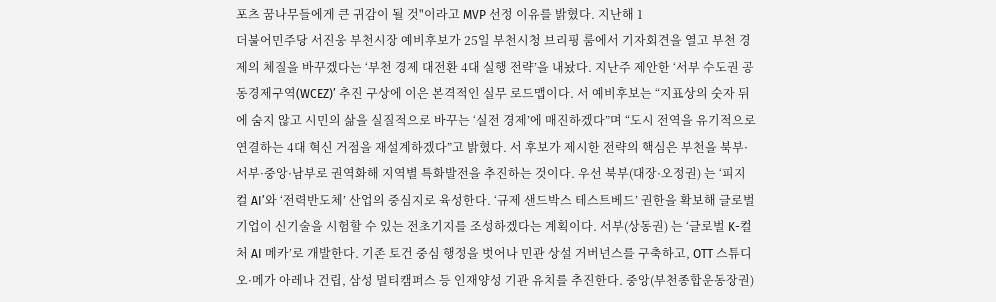포츠 꿈나무들에게 큰 귀감이 될 것"이라고 MVP 선정 이유를 밝혔다. 지난해 1
더불어민주당 서진웅 부천시장 예비후보가 25일 부천시청 브리핑 룸에서 기자회견을 열고 부천 경제의 체질을 바꾸겠다는 ‘부천 경제 대전환 4대 실행 전략’을 내놨다. 지난주 제안한 ‘서부 수도권 공동경제구역(WCEZ)’ 추진 구상에 이은 본격적인 실무 로드맵이다. 서 예비후보는 “지표상의 숫자 뒤에 숨지 않고 시민의 삶을 실질적으로 바꾸는 ‘실전 경제’에 매진하겠다”며 “도시 전역을 유기적으로 연결하는 4대 혁신 거점을 재설계하겠다”고 밝혔다. 서 후보가 제시한 전략의 핵심은 부천을 북부·서부·중앙·남부로 권역화해 지역별 특화발전을 추진하는 것이다. 우선 북부(대장·오정권) 는 ‘피지컬 AI’와 ‘전력반도체’ 산업의 중심지로 육성한다. ‘규제 샌드박스 테스트베드’ 권한을 확보해 글로벌 기업이 신기술을 시험할 수 있는 전초기지를 조성하겠다는 계획이다. 서부(상동권) 는 ‘글로벌 K-컬처 AI 메카’로 개발한다. 기존 토건 중심 행정을 벗어나 민관 상설 거버넌스를 구축하고, OTT 스튜디오·메가 아레나 건립, 삼성 멀티캠퍼스 등 인재양성 기관 유치를 추진한다. 중앙(부천종합운동장권)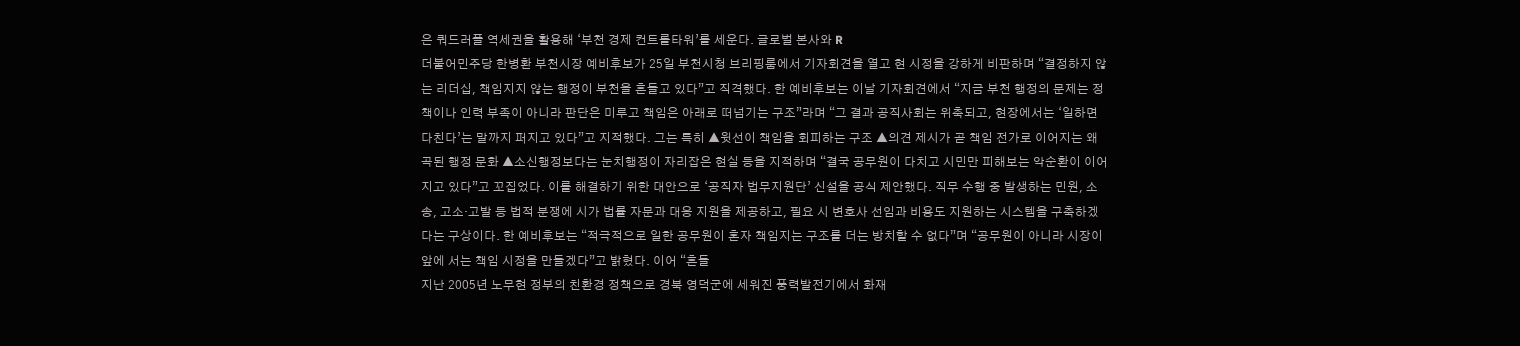은 쿼드러플 역세권을 활용해 ‘부천 경제 컨트롤타워’를 세운다. 글로벌 본사와 R
더불어민주당 한병환 부천시장 예비후보가 25일 부천시청 브리핑룸에서 기자회견을 열고 현 시정을 강하게 비판하며 “결정하지 않는 리더십, 책임지지 않는 행정이 부천을 흔들고 있다”고 직격했다. 한 예비후보는 이날 기자회견에서 “지금 부천 행정의 문제는 정책이나 인력 부족이 아니라 판단은 미루고 책임은 아래로 떠넘기는 구조”라며 “그 결과 공직사회는 위축되고, 현장에서는 ‘일하면 다친다’는 말까지 퍼지고 있다”고 지적했다. 그는 특히 ▲윗선이 책임을 회피하는 구조 ▲의견 제시가 곧 책임 전가로 이어지는 왜곡된 행정 문화 ▲소신행정보다는 눈치행정이 자리잡은 현실 등을 지적하며 “결국 공무원이 다치고 시민만 피해보는 악순환이 이어지고 있다”고 꼬집었다. 이를 해결하기 위한 대안으로 ‘공직자 법무지원단’ 신설을 공식 제안했다. 직무 수행 중 발생하는 민원, 소송, 고소·고발 등 법적 분쟁에 시가 법률 자문과 대응 지원을 제공하고, 필요 시 변호사 선임과 비용도 지원하는 시스템을 구축하겠다는 구상이다. 한 예비후보는 “적극적으로 일한 공무원이 혼자 책임지는 구조를 더는 방치할 수 없다”며 “공무원이 아니라 시장이 앞에 서는 책임 시정을 만들겠다”고 밝혔다. 이어 “흔들
지난 2005년 노무현 정부의 친환경 정책으로 경북 영덕군에 세워진 풍력발전기에서 화재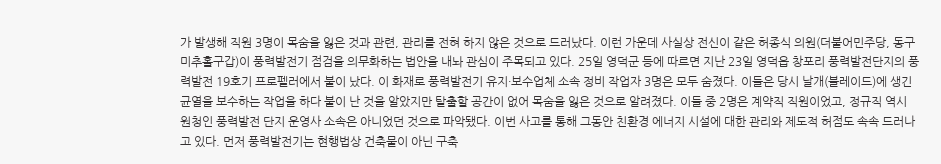가 발생해 직원 3명이 목숨을 잃은 것과 관련, 관리를 전혀 하지 않은 것으로 드러났다. 이런 가운데 사실상 전신이 같은 허종식 의원(더불어민주당, 동구미추홀구갑)이 풍력발전기 점검을 의무화하는 법안을 내놔 관심이 주목되고 있다. 25일 영덕군 등에 따르면 지난 23일 영덕읍 창포리 풍력발전단지의 풍력발전 19호기 프로펠러에서 불이 났다. 이 화재로 풍력발전기 유지·보수업체 소속 정비 작업자 3명은 모두 숨졌다. 이들은 당시 날개(블레이드)에 생긴 균열을 보수하는 작업을 하다 불이 난 것을 알았지만 탈출할 공간이 없어 목숨을 잃은 것으로 알려졌다. 이들 중 2명은 계약직 직원이었고, 정규직 역시 원청인 풍력발전 단지 운영사 소속은 아니었던 것으로 파악됐다. 이번 사고를 통해 그동안 친환경 에너지 시설에 대한 관리와 제도적 허점도 속속 드러나고 있다. 먼저 풍력발전기는 현행법상 건축물이 아닌 구축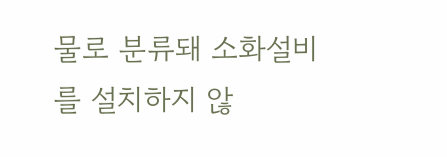물로 분류돼 소화설비를 설치하지 않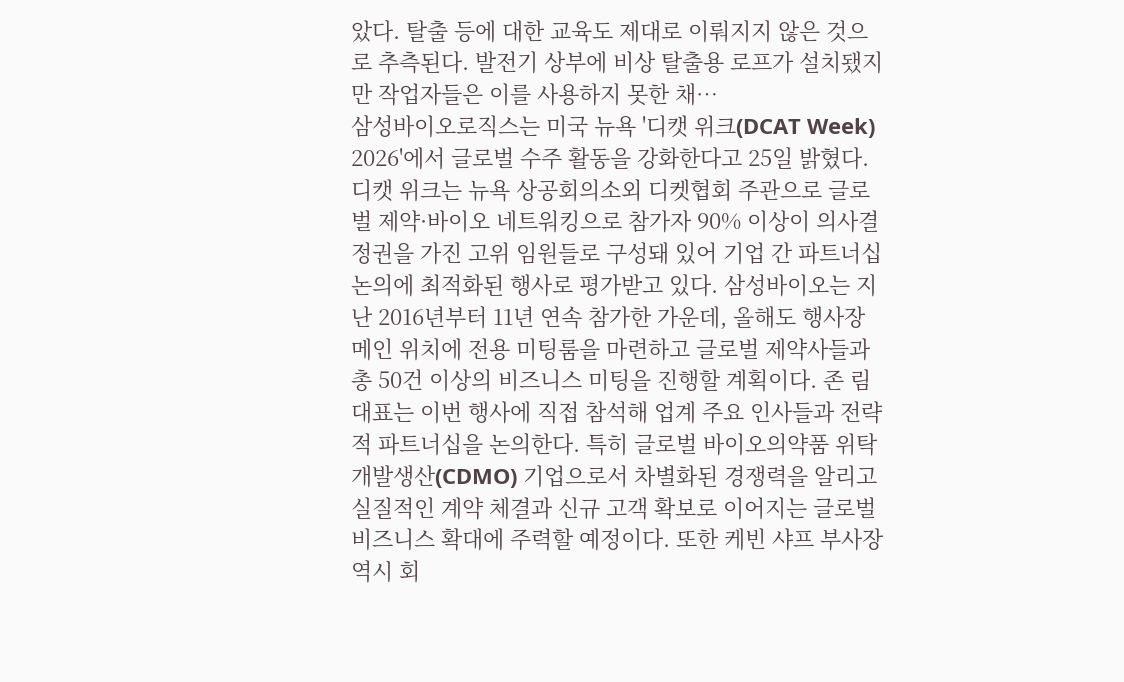았다. 탈출 등에 대한 교육도 제대로 이뤄지지 않은 것으로 추측된다. 발전기 상부에 비상 탈출용 로프가 설치됐지만 작업자들은 이를 사용하지 못한 채…
삼성바이오로직스는 미국 뉴욕 '디캣 위크(DCAT Week) 2026'에서 글로벌 수주 활동을 강화한다고 25일 밝혔다. 디캣 위크는 뉴욕 상공회의소외 디켓협회 주관으로 글로벌 제약·바이오 네트워킹으로 참가자 90% 이상이 의사결정권을 가진 고위 임원들로 구성돼 있어 기업 간 파트너십 논의에 최적화된 행사로 평가받고 있다. 삼성바이오는 지난 2016년부터 11년 연속 참가한 가운데, 올해도 행사장 메인 위치에 전용 미팅룸을 마련하고 글로벌 제약사들과 총 50건 이상의 비즈니스 미팅을 진행할 계획이다. 존 림 대표는 이번 행사에 직접 참석해 업계 주요 인사들과 전략적 파트너십을 논의한다. 특히 글로벌 바이오의약품 위탁개발생산(CDMO) 기업으로서 차별화된 경쟁력을 알리고 실질적인 계약 체결과 신규 고객 확보로 이어지는 글로벌 비즈니스 확대에 주력할 예정이다. 또한 케빈 샤프 부사장 역시 회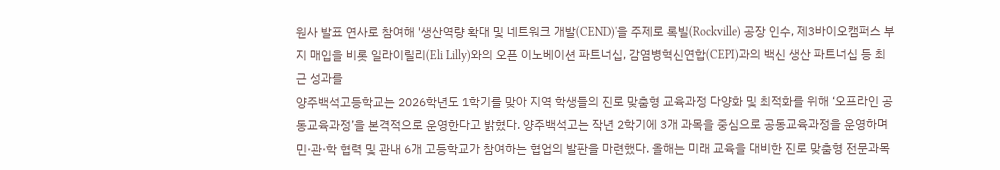원사 발표 연사로 참여해 '생산역량 확대 및 네트워크 개발(CEND)'을 주제로 록빌(Rockville) 공장 인수, 제3바이오캠퍼스 부지 매입을 비롯 일라이릴리(Eli Lilly)와의 오픈 이노베이션 파트너십, 감염병혁신연합(CEPI)과의 백신 생산 파트너십 등 최근 성과를
양주백석고등학교는 2026학년도 1학기를 맞아 지역 학생들의 진로 맞춤형 교육과정 다양화 및 최적화를 위해 ‘오프라인 공동교육과정’을 본격적으로 운영한다고 밝혔다. 양주백석고는 작년 2학기에 3개 과목을 중심으로 공동교육과정을 운영하며 민·관·학 협력 및 관내 6개 고등학교가 참여하는 협업의 발판을 마련했다. 올해는 미래 교육을 대비한 진로 맞춤형 전문과목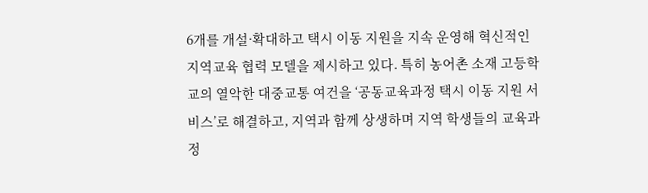6개를 개설·확대하고 택시 이동 지원을 지속 운영해 혁신적인 지역교육 협력 모델을 제시하고 있다. 특히 농어촌 소재 고등학교의 열악한 대중교통 여건을 ‘공동교육과정 택시 이동 지원 서비스’로 해결하고, 지역과 함께 상생하며 지역 학생들의 교육과정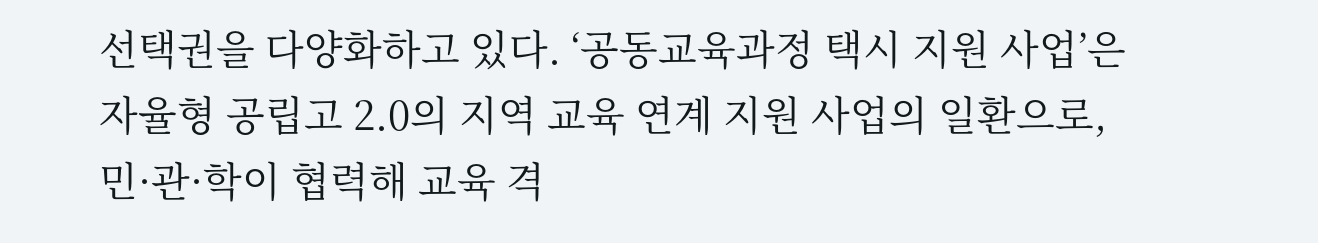선택권을 다양화하고 있다. ‘공동교육과정 택시 지원 사업’은 자율형 공립고 2.0의 지역 교육 연계 지원 사업의 일환으로, 민·관·학이 협력해 교육 격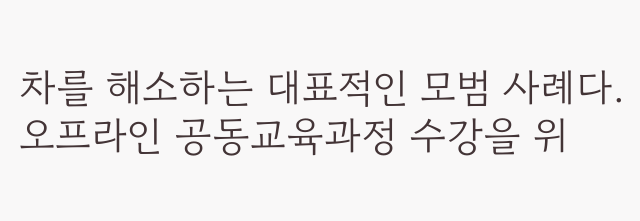차를 해소하는 대표적인 모범 사례다. 오프라인 공동교육과정 수강을 위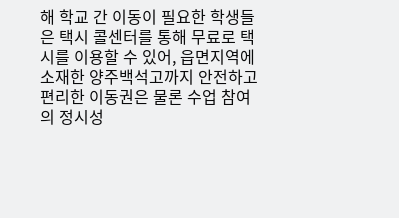해 학교 간 이동이 필요한 학생들은 택시 콜센터를 통해 무료로 택시를 이용할 수 있어, 읍면지역에 소재한 양주백석고까지 안전하고 편리한 이동권은 물론 수업 참여의 정시성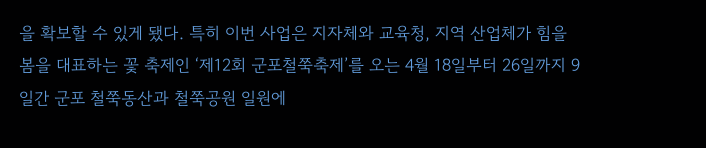을 확보할 수 있게 됐다. 특히 이번 사업은 지자체와 교육청, 지역 산업체가 힘을
봄을 대표하는 꽃 축제인 ‘제12회 군포철쭉축제’를 오는 4월 18일부터 26일까지 9일간 군포 철쭉동산과 철쭉공원 일원에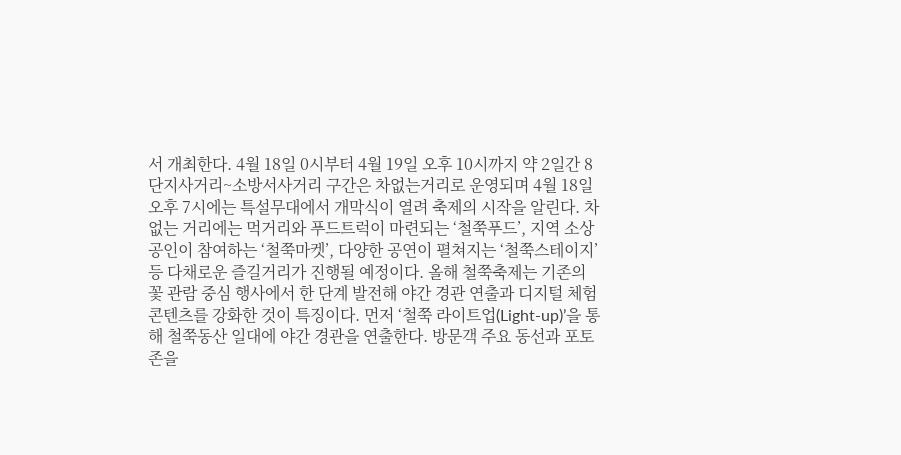서 개최한다. 4월 18일 0시부터 4월 19일 오후 10시까지 약 2일간 8단지사거리~소방서사거리 구간은 차없는거리로 운영되며 4월 18일 오후 7시에는 특설무대에서 개막식이 열려 축제의 시작을 알린다. 차 없는 거리에는 먹거리와 푸드트럭이 마련되는 ‘철쭉푸드’, 지역 소상공인이 참여하는 ‘철쭉마켓’, 다양한 공연이 펼쳐지는 ‘철쭉스테이지’ 등 다채로운 즐길거리가 진행될 예정이다. 올해 철쭉축제는 기존의 꽃 관람 중심 행사에서 한 단계 발전해 야간 경관 연출과 디지털 체험 콘텐츠를 강화한 것이 특징이다. 먼저 ‘철쭉 라이트업(Light-up)’을 통해 철쭉동산 일대에 야간 경관을 연출한다. 방문객 주요 동선과 포토존을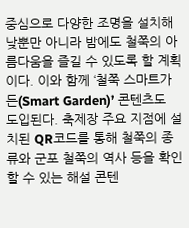중심으로 다양한 조명을 설치해 낮뿐만 아니라 밤에도 철쭉의 아름다움을 즐길 수 있도록 할 계획이다. 이와 함께 ‘철쭉 스마트가든(Smart Garden)’ 콘텐츠도 도입된다. 축제장 주요 지점에 설치된 QR코드를 통해 철쭉의 종류와 군포 철쭉의 역사 등을 확인할 수 있는 해설 콘텐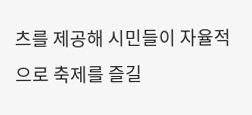츠를 제공해 시민들이 자율적으로 축제를 즐길